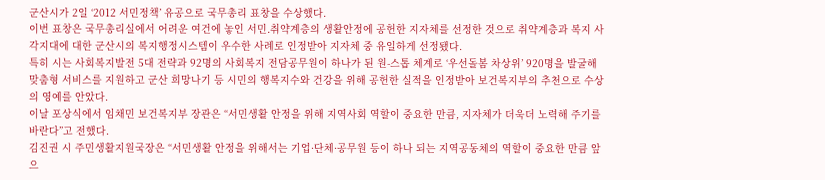군산시가 2일 ‘2012 서민정책’ 유공으로 국무총리 표창을 수상했다.
이번 표창은 국무총리실에서 어려운 여건에 놓인 서민․취약계층의 생활안정에 공헌한 지자체를 선정한 것으로 취약계층과 복지 사각지대에 대한 군산시의 복지행정시스템이 우수한 사례로 인정받아 지자체 중 유일하게 선정됐다.
특히 시는 사회복지발전 5대 전략과 92명의 사회복지 전담공무원이 하나가 된 원-스톱 체계로 ‘우선돌봄 차상위’ 920명을 발굴해 맞춤형 서비스를 지원하고 군산 희망나기 등 시민의 행복지수와 건강을 위해 공헌한 실적을 인정받아 보건복지부의 추천으로 수상의 영예를 안았다.
이날 포상식에서 임채민 보건복지부 장관은 “서민생활 안정을 위해 지역사회 역할이 중요한 만큼, 지자체가 더욱더 노력해 주기를 바란다”고 전했다.
김진권 시 주민생활지원국장은 “서민생활 안정을 위해서는 기업·단체·공무원 등이 하나 되는 지역공동체의 역할이 중요한 만큼 앞으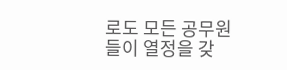로도 모든 공무원들이 열정을 갖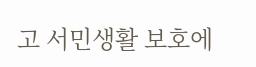고 서민생활 보호에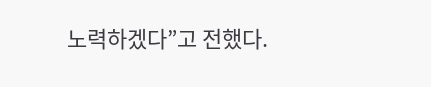노력하겠다”고 전했다.